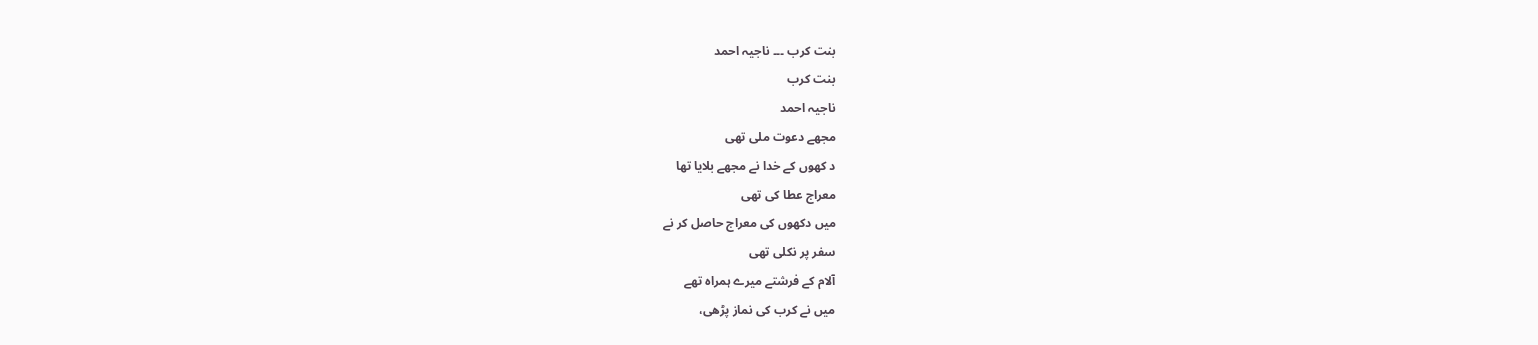بنت کرب ۔۔۔ ناجیہ احمد
بنت کرب
ناجیہ احمد
مجھے دعوت ملی تھی
د کھوں کے خدا نے مجھے بلایا تھا
معراج عطا کی تھی
میں دکھوں کی معراج حاصل کر نے
سفر پر نکلی تھی
آلام کے فرشتے میرے ہمراہ تھے
میں نے کرب کی نماز پڑھی،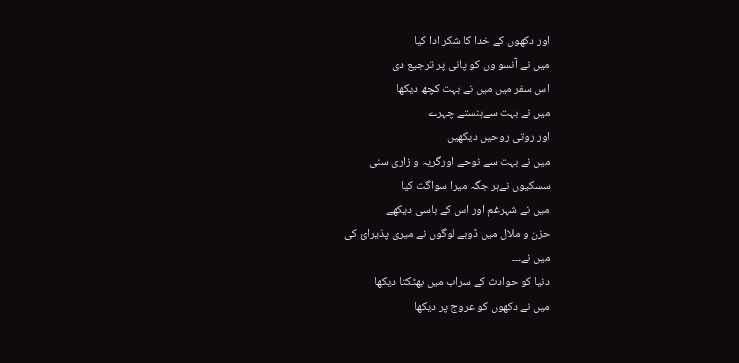اور دکھوں کے خدا کا شکر ادا کیا
میں نے آنسو وں کو پانی پر ترجیع دی
اس سفر میں میں نے بہت کچھ دیکھا
میں نے بہت سےہنستے چہرے
اور روتی روحیں دیکھیں
میں نے بہت سے نوحے اورگریہ و زاری سنی
سسکیوں نےہر جگہ میرا سواگت کیا
میں نے شہرغم اور اس کے باسی دیکھے
حزن و ملال میں ڈوبے لوگوں نے میری پذیرائ کی
میں نے۔۔۔
دنیا کو حوادث کے سراب میں بھٹکتا دیکھا
میں نے دکھوں کو عروج پر دیکھا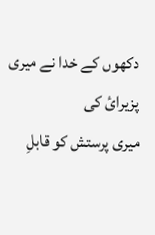دکھوں کے خدا نے میری پزیرائ کی
میری پرستش کو قابلِ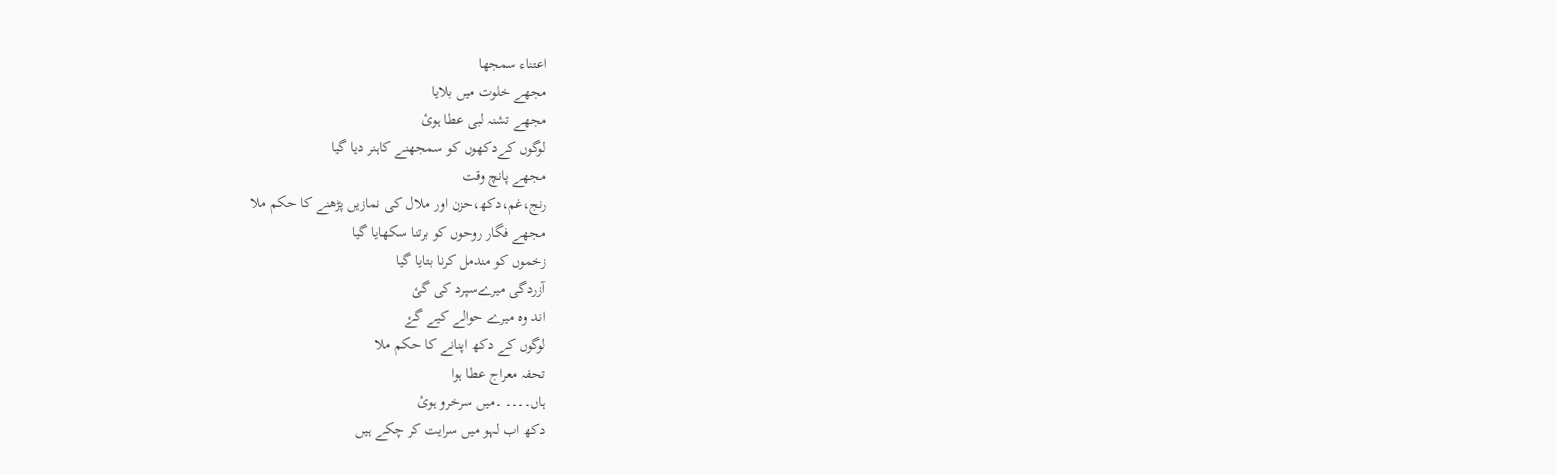اعتناء سمجھا
مجھے خلوت میں بلایا
مجھے تشنہ لبی عطا ہوئ
لوگوں کےدکھوں کو سمجھنے کاہنر دیا گیا
مجھے پانچ وقت
رنج،غم،دکھ،حزن اور ملال کی نمازیں پڑھنے کا حکم ملا
مجھے فگار روحوں کو برتنا سکھایا گیا
زخموں کو مندمل کرنا بتایا گیا
آزردگی میرےسپرد کی گئ
اند وہ میرے حوالے کیے گۓ
لوگوں کے دکھ اپنانے کا حکم ملا
تحفہ معراج عطا ہوا
ہاں۔۔۔۔ ۔میں سرخرو ہوئ
دکھ اب لہو میں سرایت کر چکے ہیں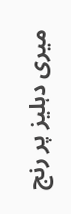میری دہلیز پر رنج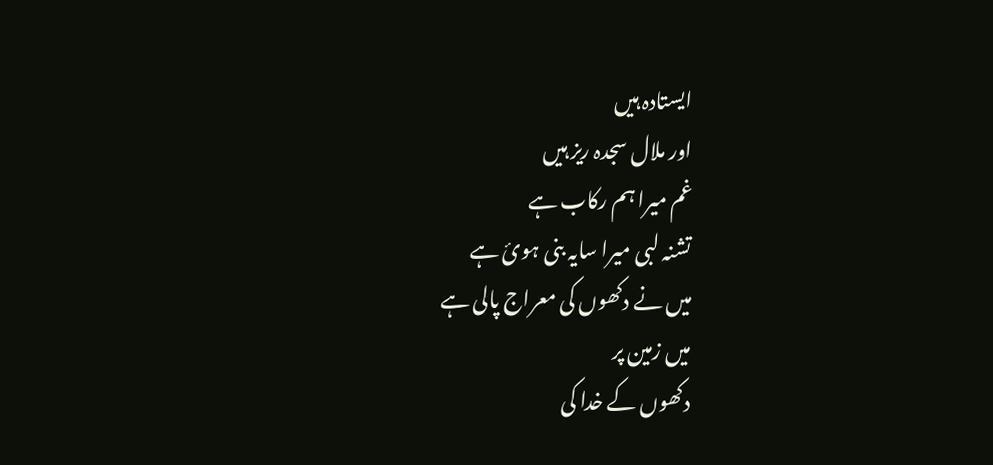ایستادہ ہیں
اور ملال سجدہ ریز ہیں
غم میرا ہم رکاب ہے
تشنہ لبی میرا سایہ بنی ہوئ ہے
میں نے دکھوں کی معراج پالی ہے
میں زمین پر
دکھوں کے خدا کی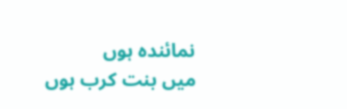نمائندہ ہوں
میں بنت کرب ہوں